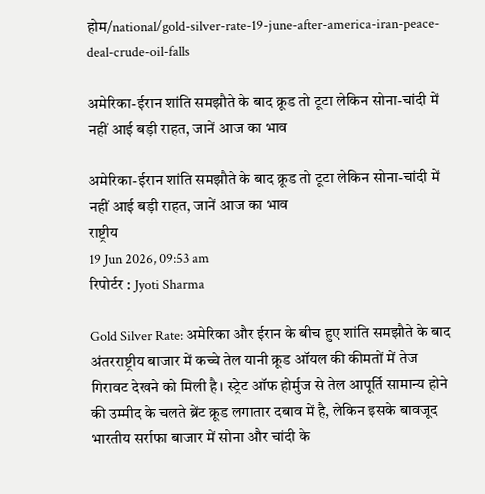होम/national/gold-silver-rate-19-june-after-america-iran-peace-deal-crude-oil-falls

अमेरिका-ईरान शांति समझौते के बाद क्रूड तो टूटा लेकिन सोना-चांदी में नहीं आई बड़ी राहत, जानें आज का भाव

अमेरिका-ईरान शांति समझौते के बाद क्रूड तो टूटा लेकिन सोना-चांदी में नहीं आई बड़ी राहत, जानें आज का भाव
राष्ट्रीय
19 Jun 2026, 09:53 am
रिपोर्टर : Jyoti Sharma

Gold Silver Rate: अमेरिका और ईरान के बीच हुए शांति समझौते के बाद अंतरराष्ट्रीय बाजार में कच्चे तेल यानी क्रूड ऑयल की कीमतों में तेज गिरावट देखने को मिली है। स्ट्रेट ऑफ होर्मुज से तेल आपूर्ति सामान्य होने की उम्मीद के चलते ब्रेंट क्रूड लगातार दबाव में है, लेकिन इसके बावजूद भारतीय सर्राफा बाजार में सोना और चांदी के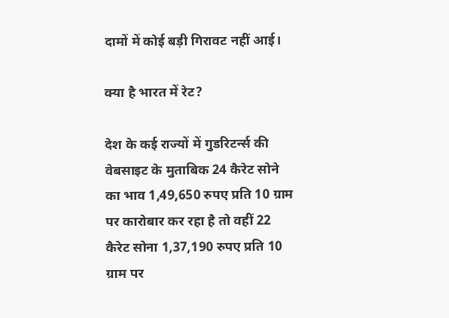दामों में कोई बड़ी गिरावट नहीं आई।

क्या है भारत में रेट?

देश के कई राज्यों में गुडरिटर्न्स की वेबसाइट के मुताबिक 24 कैरेट सोने का भाव 1,49,650 रुपए प्रति 10 ग्राम पर कारोबार कर रहा है तो वहीं 22 कैरेट सोना 1,37,190 रुपए प्रति 10 ग्राम पर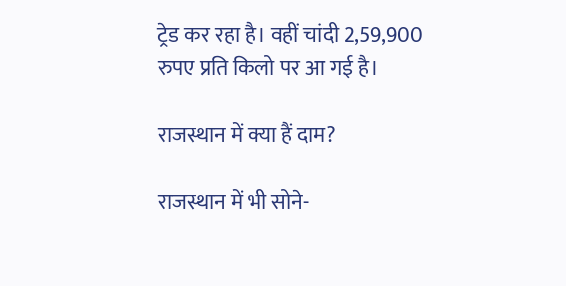ट्रेड कर रहा है। वहीं चांदी 2,59,900 रुपए प्रति किलो पर आ गई है।

राजस्थान में क्या हैं दाम?

राजस्थान में भी सोने-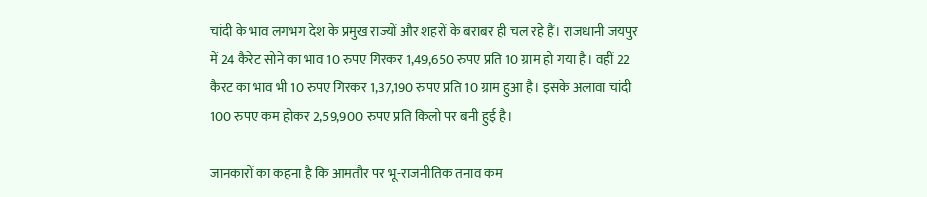चांदी के भाव लगभग देश के प्रमुख राज्यों और शहरों के बराबर ही चल रहे हैं। राजधानी जयपुर में 24 कैरेट सोने का भाव 10 रुपए गिरकर 1,49,650 रुपए प्रति 10 ग्राम हो गया है। वहीं 22 कैरट का भाव भी 10 रुपए गिरकर 1,37,190 रुपए प्रति 10 ग्राम हुआ है। इसके अलावा चांदी 100 रुपए कम होकर 2,59,900 रुपए प्रति किलो पर बनी हुई है।

जानकारों का कहना है कि आमतौर पर भू-राजनीतिक तनाव कम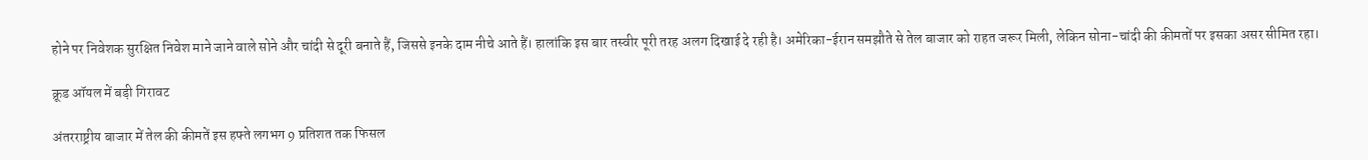होने पर निवेशक सुरक्षित निवेश माने जाने वाले सोने और चांदी से दूरी बनाते हैं, जिससे इनके दाम नीचे आते हैं। हालांकि इस बार तस्वीर पूरी तरह अलग दिखाई दे रही है। अमेरिका-ईरान समझौते से तेल बाजार को राहत जरूर मिली, लेकिन सोना-चांदी की कीमतों पर इसका असर सीमित रहा।

क्रूड ऑयल में बड़ी गिरावट

अंतरराष्ट्रीय बाजार में तेल की कीमतें इस हफ्ते लगभग 9 प्रतिशत तक फिसल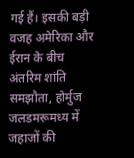गई हैं। इसकी बड़ी वजह अमेरिका और ईरान के बीच अंतरिम शांति समझौता, होर्मुज जलडमरूमध्य में जहाजों की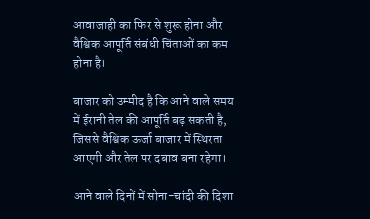आवाजाही का फिर से शुरू होना और वैश्विक आपूर्ति संबंधी चिंताओं का कम होना है।

बाजार को उम्मीद है कि आने वाले समय में ईरानी तेल की आपूर्ति बढ़ सकती है, जिससे वैश्विक ऊर्जा बाजार में स्थिरता आएगी और तेल पर दबाव बना रहेगा।

आने वाले दिनों में सोना-चांदी की दिशा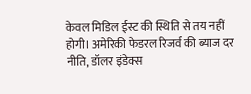केवल मिडिल ईस्ट की स्थिति से तय नहीं होगी। अमेरिकी फेडरल रिजर्व की ब्याज दर नीति, डॉलर इंडेक्स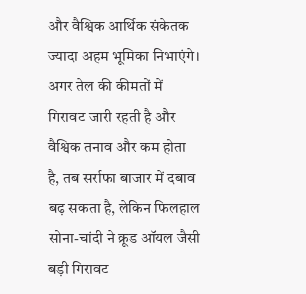और वैश्विक आर्थिक संकेतक ज्यादा अहम भूमिका निभाएंगे। अगर तेल की कीमतों में गिरावट जारी रहती है और वैश्विक तनाव और कम होता है, तब सर्राफा बाजार में दबाव बढ़ सकता है, लेकिन फिलहाल सोना-चांदी ने क्रूड ऑयल जैसी बड़ी गिरावट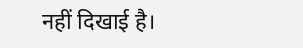नहीं दिखाई है।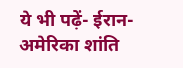ये भी पढ़ें- ईरान-अमेरिका शांति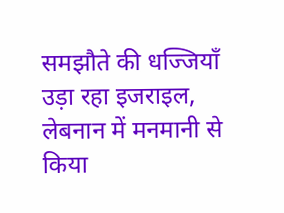समझौते की धज्जियाँ उड़ा रहा इजराइल, लेबनान में मनमानी से किया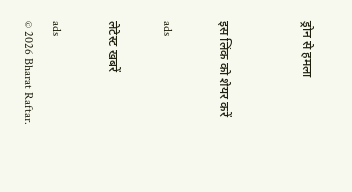ड्रोन से हमला


इस लिंक को शेयर करें

ads

लेटेस्ट खबरें

ads
© 2026 Bharat Raftar.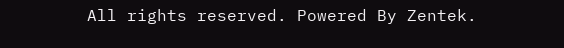All rights reserved. Powered By Zentek.